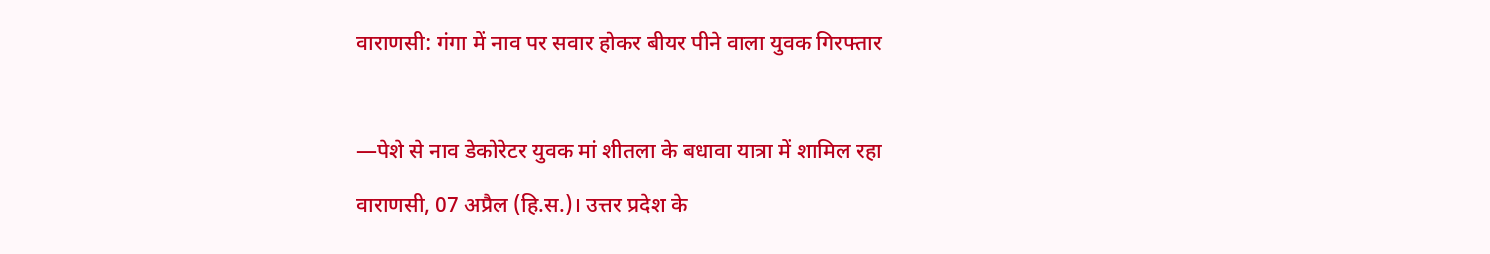वाराणसी: गंगा में नाव पर सवार होकर बीयर पीने वाला युवक गिरफ्तार



—पेशे से नाव डेकोरेटर युवक मां शीतला के बधावा यात्रा में शामिल रहा

वाराणसी, 07 अप्रैल (हि.स.)। उत्तर प्रदेश के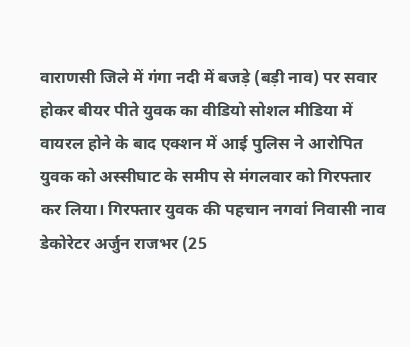वाराणसी जिले में गंगा नदी में बजड़े (बड़ी नाव) पर सवार होकर बीयर पीते युवक का वीडियो सोशल मीडिया में वायरल होने के बाद एक्शन में आई पुलिस ने आरोपित युवक को अस्सीघाट के समीप से मंगलवार को गिरफ्तार कर लिया। गिरफ्तार युवक की पहचान नगवां निवासी नाव डेकोरेटर अर्जुन राजभर (25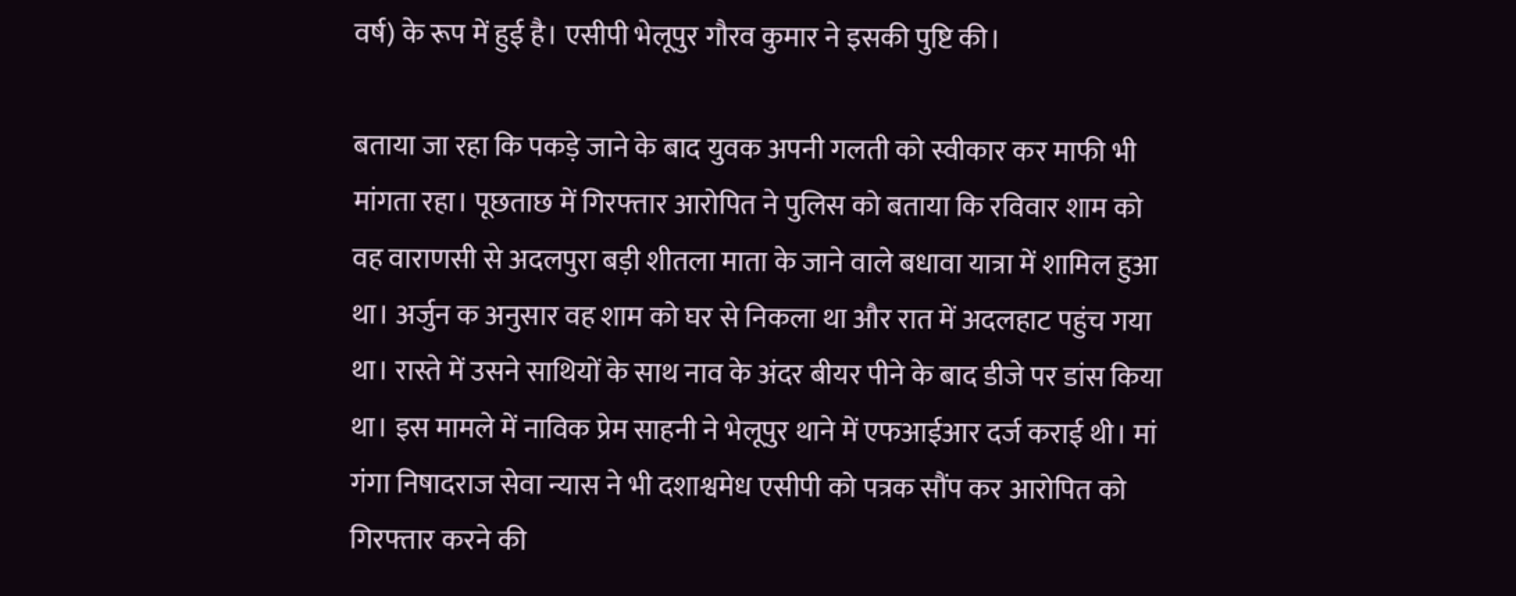वर्ष) के रूप में हुई है। एसीपी भेलूपुर गौरव कुमार ने इसकी पुष्टि की।

बताया जा रहा कि पकड़े जाने के बाद युवक अपनी गलती को स्वीकार कर माफी भी मांगता रहा। पूछताछ में गिरफ्तार आरोपित ने पुलिस को बताया कि रविवार शाम को वह वाराणसी से अदलपुरा बड़ी शीतला माता के जाने वाले बधावा यात्रा में शामिल हुआ था। अर्जुन क अनुसार वह शाम को घर से निकला था और रात में अदलहाट पहुंच गया था। रास्ते में उसने साथियों के साथ नाव के अंदर बीयर पीने के बाद डीजे पर डांस किया था। इस मामले में नाविक प्रेम साहनी ने भेलूपुर थाने में एफआईआर दर्ज कराई थी। मां गंगा निषादराज सेवा न्यास ने भी दशाश्वमेध एसीपी को पत्रक सौंप कर आरोपित को गिरफ्तार करने की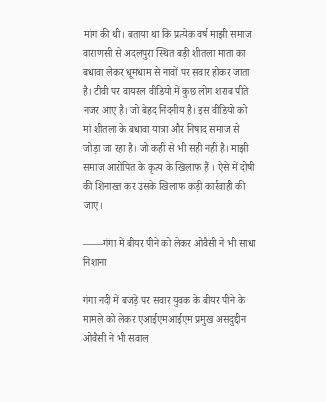मांग की थी। बताया था कि प्रत्येक वर्ष माझी समाज वाराणसी से अदलपुरा स्थित बड़ी शीतला माता का बधावा लेकर धूमधाम से नावों पर सवार होकर जाता है। टीवी पर वायरल वीडियो में कुछ लोग शराब पीते नजर आए है। जो बेहद निंदनीय है। इस वीडियो को मां शीतला के बधावा यात्रा और निषाद समाज से जोड़ा जा रहा है। जो कहीं से भी सही नहीं है। माझी समाज आरोपित के कृत्य के खिलाफ हैं । ऐसे में दोषी की शिनाख्त कर उसके खिलाफ कड़ी कार्रवाही की जाए।

——गंगा में बीयर पीने को लेकर ओवैसी ने भी साधा निशाना

गंगा नदी में बजड़े पर सवार युवक के बीयर पीने के मामले को लेकर एआईएमआईएम प्रमुख असदुद्दीन ओवैसी ने भी सवाल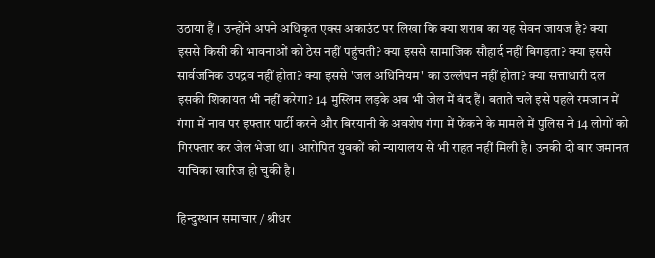उठाया हैं । उन्होंने अपने अधिकृत एक्स अकाउंट पर लिखा कि क्या शराब का यह सेवन जायज है? क्या इससे किसी की भावनाओं को ठेस नहीं पहुंचती? क्या इससे सामाजिक सौहार्द नहीं बिगड़ता? क्या इससे सार्वजनिक उपद्रव नहीं होता? क्या इससे 'जल अधिनियम' का उल्लंघन नहीं होता? क्या सत्ताधारी दल इसकी शिकायत भी नहीं करेगा? 14 मुस्लिम लड़के अब भी जेल में बंद हैं। बताते चले इसे पहले रमजान में गंगा में नाव पर इफ्तार पार्टी करने और बिरयानी के अवशेष गंगा में फेंकने के मामले में पुलिस ने 14 लोगों को गिरफ्तार कर जेल भेजा था। आरोपित युवकों को न्यायालय से भी राहत नहीं मिली है। उनकी दो बार जमानत याचिका खारिज हो चुकी है।

हिन्दुस्थान समाचार / श्रीधर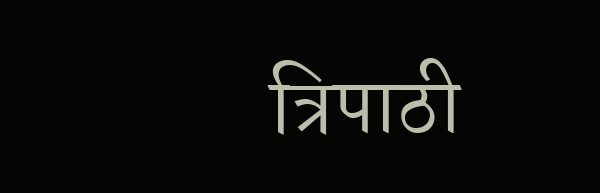त्रिपाठी